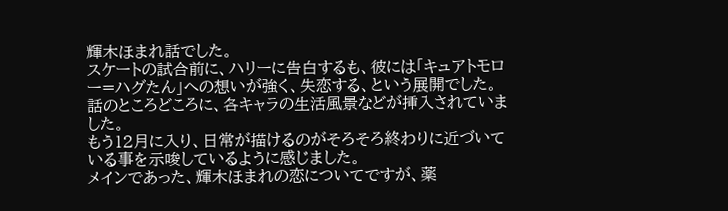輝木ほまれ話でした。
スケートの試合前に、ハリーに告白するも、彼には「キュアトモロー=ハグたん」への想いが強く、失恋する、という展開でした。
話のところどころに、各キャラの生活風景などが挿入されていました。
もう12月に入り、日常が描けるのがそろそろ終わりに近づいている事を示唆しているように感じました。
メインであった、輝木ほまれの恋についてですが、薬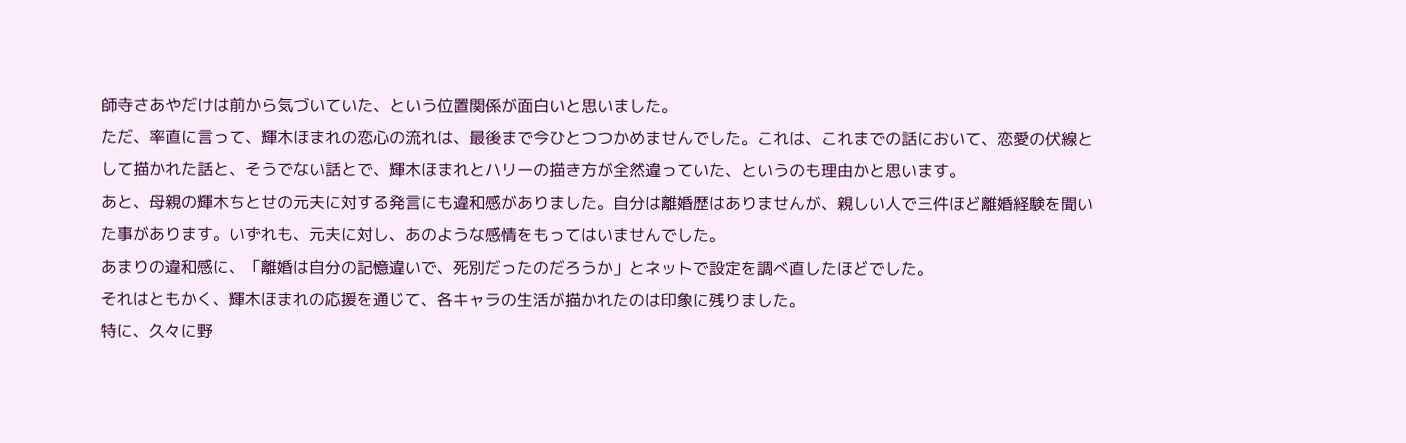師寺さあやだけは前から気づいていた、という位置関係が面白いと思いました。
ただ、率直に言って、輝木ほまれの恋心の流れは、最後まで今ひとつつかめませんでした。これは、これまでの話において、恋愛の伏線として描かれた話と、そうでない話とで、輝木ほまれとハリーの描き方が全然違っていた、というのも理由かと思います。
あと、母親の輝木ちとせの元夫に対する発言にも違和感がありました。自分は離婚歴はありませんが、親しい人で三件ほど離婚経験を聞いた事があります。いずれも、元夫に対し、あのような感情をもってはいませんでした。
あまりの違和感に、「離婚は自分の記憶違いで、死別だったのだろうか」とネットで設定を調べ直したほどでした。
それはともかく、輝木ほまれの応援を通じて、各キャラの生活が描かれたのは印象に残りました。
特に、久々に野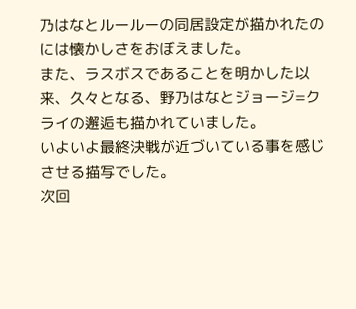乃はなとルールーの同居設定が描かれたのには懐かしさをおぼえました。
また、ラスボスであることを明かした以来、久々となる、野乃はなとジョージ=クライの邂逅も描かれていました。
いよいよ最終決戦が近づいている事を感じさせる描写でした。
次回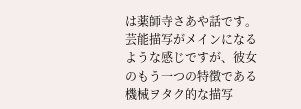は薬師寺さあや話です。芸能描写がメインになるような感じですが、彼女のもう一つの特徴である機械ヲタク的な描写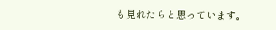も見れたらと思っています。